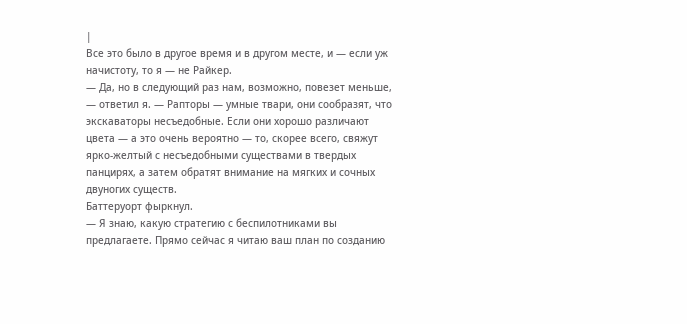|
Все это было в другое время и в другом месте, и — если уж начистоту, то я — не Райкер.
— Да, но в следующий раз нам, возможно, повезет меньше, — ответил я. — Рапторы — умные твари, они сообразят, что экскаваторы несъедобные. Если они хорошо различают цвета — а это очень вероятно — то, скорее всего, свяжут ярко-желтый с несъедобными существами в твердых панцирях, а затем обратят внимание на мягких и сочных двуногих существ.
Баттеруорт фыркнул.
— Я знаю, какую стратегию с беспилотниками вы предлагаете. Прямо сейчас я читаю ваш план по созданию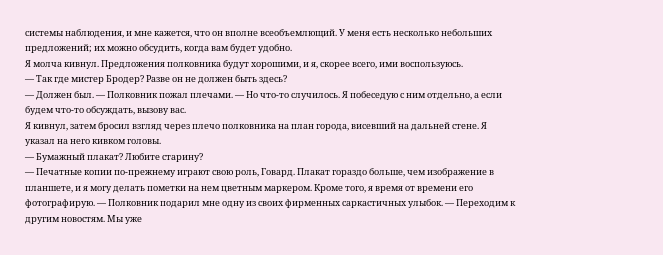системы наблюдения, и мне кажется, что он вполне всеобъемлющий. У меня есть несколько небольших предложений; их можно обсудить, когда вам будет удобно.
Я молча кивнул. Предложения полковника будут хорошими, и я, скорее всего, ими воспользуюсь.
— Так где мистер Бродер? Разве он не должен быть здесь?
— Должен был. — Полковник пожал плечами. — Но что-то случилось. Я побеседую с ним отдельно, а если будем что-то обсуждать, вызову вас.
Я кивнул, затем бросил взгляд через плечо полковника на план города, висевший на дальней стене. Я указал на него кивком головы.
— Бумажный плакат? Любите старину?
— Печатные копии по-прежнему играют свою роль, Говард. Плакат гораздо больше, чем изображение в планшете, и я могу делать пометки на нем цветным маркером. Кроме того, я время от времени его фотографирую. — Полковник подарил мне одну из своих фирменных саркастичных улыбок. — Переходим к другим новостям. Мы уже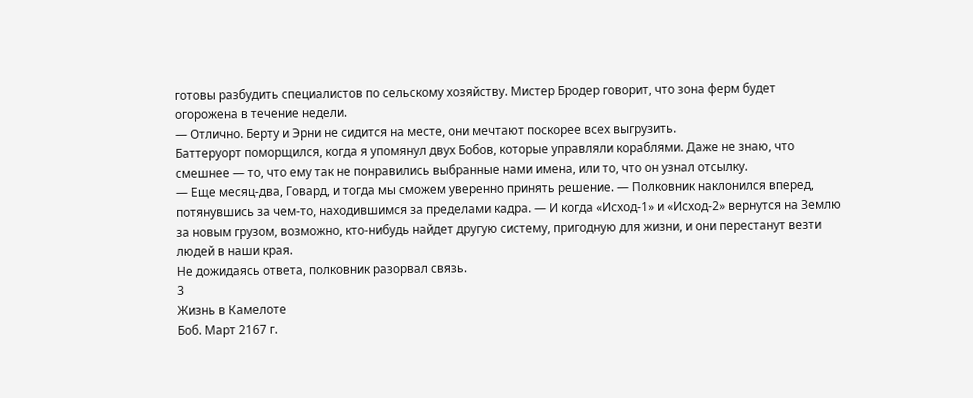готовы разбудить специалистов по сельскому хозяйству. Мистер Бродер говорит, что зона ферм будет огорожена в течение недели.
— Отлично. Берту и Эрни не сидится на месте, они мечтают поскорее всех выгрузить.
Баттеруорт поморщился, когда я упомянул двух Бобов, которые управляли кораблями. Даже не знаю, что смешнее — то, что ему так не понравились выбранные нами имена, или то, что он узнал отсылку.
— Еще месяц-два, Говард, и тогда мы сможем уверенно принять решение. — Полковник наклонился вперед, потянувшись за чем-то, находившимся за пределами кадра. — И когда «Исход-1» и «Исход-2» вернутся на Землю за новым грузом, возможно, кто-нибудь найдет другую систему, пригодную для жизни, и они перестанут везти людей в наши края.
Не дожидаясь ответа, полковник разорвал связь.
3
Жизнь в Камелоте
Боб. Март 2167 г.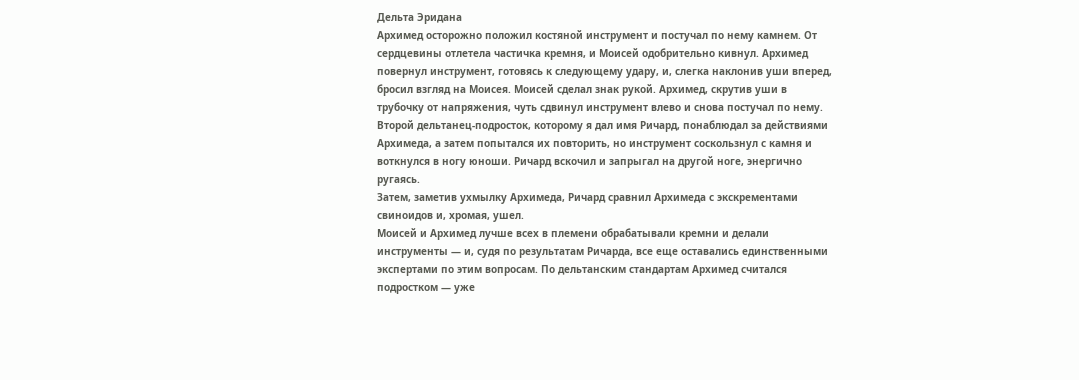Дельта Эридана
Архимед осторожно положил костяной инструмент и постучал по нему камнем. От сердцевины отлетела частичка кремня, и Моисей одобрительно кивнул. Архимед повернул инструмент, готовясь к следующему удару, и, слегка наклонив уши вперед, бросил взгляд на Моисея. Моисей сделал знак рукой. Архимед, скрутив уши в трубочку от напряжения, чуть сдвинул инструмент влево и снова постучал по нему.
Второй дельтанец-подросток, которому я дал имя Ричард, понаблюдал за действиями Архимеда, а затем попытался их повторить, но инструмент соскользнул с камня и воткнулся в ногу юноши. Ричард вскочил и запрыгал на другой ноге, энергично ругаясь.
Затем, заметив ухмылку Архимеда, Ричард сравнил Архимеда с экскрементами свиноидов и, хромая, ушел.
Моисей и Архимед лучше всех в племени обрабатывали кремни и делали инструменты — и, судя по результатам Ричарда, все еще оставались единственными экспертами по этим вопросам. По дельтанским стандартам Архимед считался подростком — уже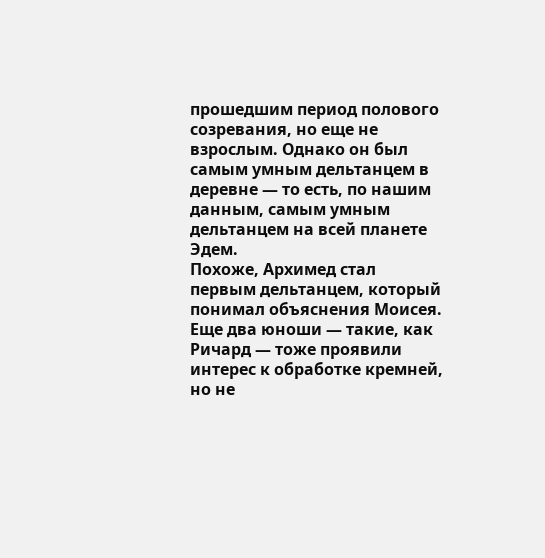прошедшим период полового созревания, но еще не взрослым. Однако он был самым умным дельтанцем в деревне — то есть, по нашим данным, самым умным дельтанцем на всей планете Эдем.
Похоже, Архимед стал первым дельтанцем, который понимал объяснения Моисея. Еще два юноши — такие, как Ричард — тоже проявили интерес к обработке кремней, но не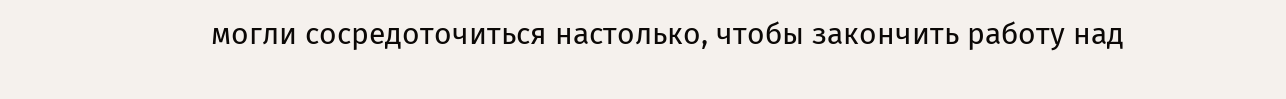могли сосредоточиться настолько, чтобы закончить работу над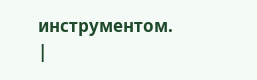инструментом. |